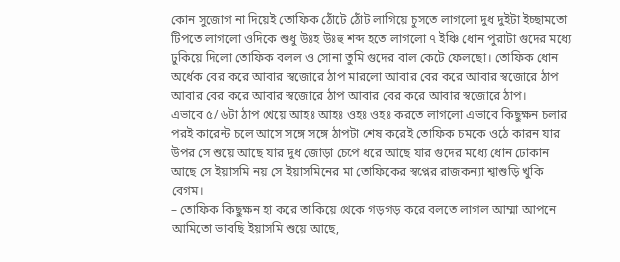কোন সুজোগ না দিয়েই তোফিক ঠোঁটে ঠোঁট লাগিয়ে চুসতে লাগলো দুধ দুইটা ইচ্ছামতো টিপতে লাগলো ওদিকে শুধু উঃহ উঃহু শব্দ হতে লাগলো ৭ ইঞ্চি ধোন পুরাটা গুদের মধ্যে ঢুকিয়ে দিলো তোফিক বলল ও সোনা তুমি গুদের বাল কেটে ফেলছো। তোফিক ধোন অর্ধেক বের করে আবার স্বজোরে ঠাপ মারলো আবার বের করে আবার স্বজোরে ঠাপ আবার বের করে আবার স্বজোরে ঠাপ আবার বের করে আবার স্বজোরে ঠাপ।
এভাবে ৫/ ৬টা ঠাপ খেয়ে আহঃ আহঃ ওহঃ ওহঃ করতে লাগলো এভাবে কিছুক্ষন চলার পরই কারেন্ট চলে আসে সঙ্গে সঙ্গে ঠাপটা শেষ করেই তোফিক চমকে ওঠে কারন যার উপর সে শুয়ে আছে যার দুধ জোড়া চেপে ধরে আছে যার গুদের মধ্যে ধোন ঢোকান আছে সে ইয়াসমি নয় সে ইয়াসমিনের মা তোফিকের স্বপ্নের রাজকন্যা শ্বাশুড়ি খুকি বেগম।
– তোফিক কিছুক্ষন হা করে তাকিয়ে থেকে গড়গড় করে বলতে লাগল আম্মা আপনে আমিতো ভাবছি ইয়াসমি শুয়ে আছে,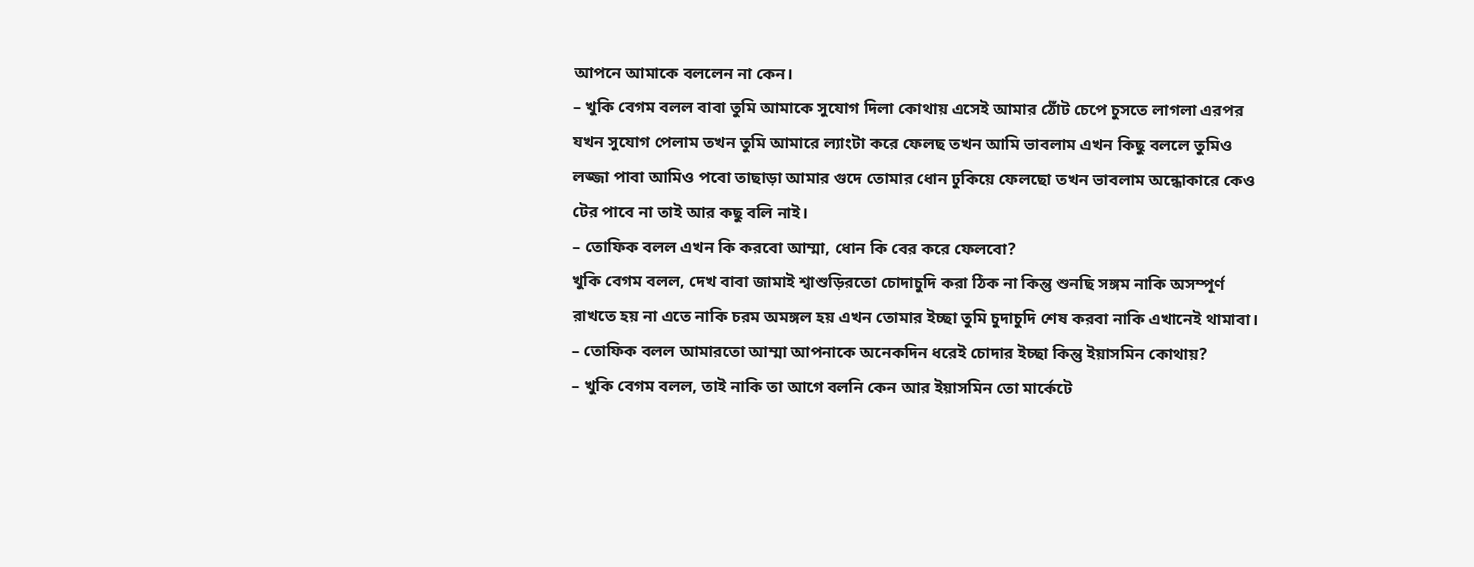আপনে আমাকে বললেন না কেন।
– খুকি বেগম বলল বাবা তুমি আমাকে সুযোগ দিলা কোথায় এসেই আমার ঠোঁট চেপে চুসতে লাগলা এরপর যখন সুযোগ পেলাম তখন তুমি আমারে ল্যাংটা করে ফেলছ তখন আমি ভাবলাম এখন কিছু বললে তুমিও লজ্জা পাবা আমিও পবো তাছাড়া আমার গুদে তোমার ধোন ঢুকিয়ে ফেলছো তখন ভাবলাম অন্ধোকারে কেও টের পাবে না তাই আর কছু বলি নাই।
– তোফিক বলল এখন কি করবো আম্মা, ধোন কি বের করে ফেলবো?
খুকি বেগম বলল, দেখ বাবা জামাই শ্বাশুড়িরতো চোদাচুদি করা ঠিক না কিন্তু শুনছি সঙ্গম নাকি অসম্পূর্ণ রাখতে হয় না এতে নাকি চরম অমঙ্গল হয় এখন তোমার ইচ্ছা তুমি চুদাচুদি শেষ করবা নাকি এখানেই থামাবা।
– তোফিক বলল আমারতো আম্মা আপনাকে অনেকদিন ধরেই চোদার ইচ্ছা কিন্তু ইয়াসমিন কোথায়?
– খুকি বেগম বলল, তাই নাকি তা আগে বলনি কেন আর ইয়াসমিন তো মার্কেটে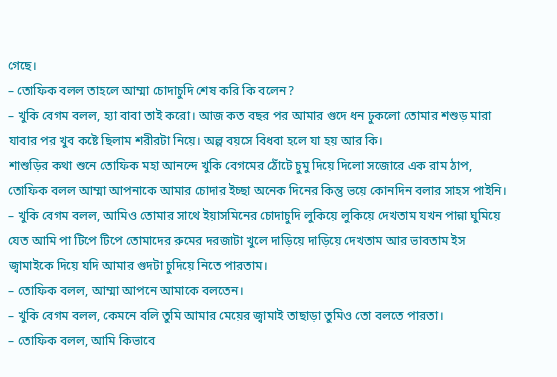গেছে।
– তোফিক বলল তাহলে আম্মা চোদাচুদি শেষ করি কি বলেন?
– খুকি বেগম বলল, হ্যা বাবা তাই করো। আজ কত বছর পর আমার গুদে ধন ঢুকলো তোমার শশুড় মারা যাবার পর খুব কষ্টে ছিলাম শরীরটা নিয়ে। অল্প বয়সে বিধবা হলে যা হয় আর কি।
শাশুড়ির কথা শুনে তোফিক মহা আনন্দে খুকি বেগমের ঠোঁটে চুমু দিয়ে দিলো সজোরে এক রাম ঠাপ, তোফিক বলল আম্মা আপনাকে আমার চোদার ইচ্ছা অনেক দিনের কিন্তু ভয়ে কোনদিন বলার সাহস পাইনি।
– খুকি বেগম বলল, আমিও তোমার সাথে ইয়াসমিনের চোদাচুদি লুকিয়ে লুকিয়ে দেখতাম যখন পান্না ঘুমিয়ে যেত আমি পা টিপে টিপে তোমাদের রুমের দরজাটা খুলে দাড়িয়ে দাড়িয়ে দেখতাম আর ভাবতাম ইস জ্বামাইকে দিয়ে যদি আমার গুদটা চুদিয়ে নিতে পারতাম।
– তোফিক বলল, আম্মা আপনে আমাকে বলতেন।
– খুকি বেগম বলল, কেমনে বলি তুমি আমার মেয়ের জ্বামাই তাছাড়া তুমিও তো বলতে পারতা।
– তোফিক বলল, আমি কিভাবে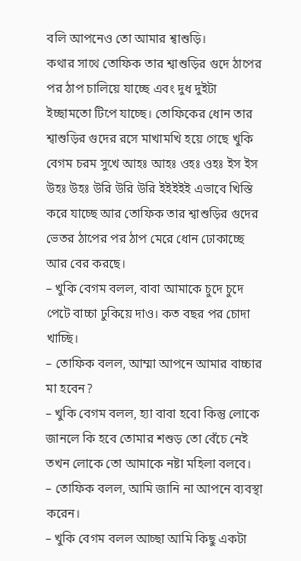বলি আপনেও তো আমার শ্বাশুড়ি।
কথার সাথে তোফিক তার শ্বাশুড়ির গুদে ঠাপের পর ঠাপ চালিয়ে যাচ্ছে এবং দুধ দুইটা ইচ্ছামতো টিপে যাচ্ছে। তোফিকের ধোন তার শ্বাশুড়ির গুদের রসে মাখামখি হয়ে গেছে খুকি বেগম চরম সুখে আহঃ আহঃ ওহঃ ওহঃ ইস ইস উহঃ উহঃ উরি উরি উরি ইইইইই এভাবে খিস্তি করে যাচ্ছে আর তোফিক তার শ্বাশুড়ির গুদের ভেতর ঠাপের পর ঠাপ মেরে ধোন ঢোকাচ্ছে আর বের করছে।
– খুকি বেগম বলল, বাবা আমাকে চুদে চুদে পেটে বাচ্চা ঢুকিয়ে দাও। কত বছর পর চোদা খাচ্ছি।
– তোফিক বলল, আম্মা আপনে আমার বাচ্চার মা হবেন?
– খুকি বেগম বলল, হ্যা বাবা হবো কিন্তু লোকে জানলে কি হবে তোমার শশুড় তো বেঁচে নেই তখন লোকে তো আমাকে নষ্টা মহিলা বলবে।
– তোফিক বলল, আমি জানি না আপনে ব্যবস্থা করেন।
– খুকি বেগম বলল আচ্ছা আমি কিছু একটা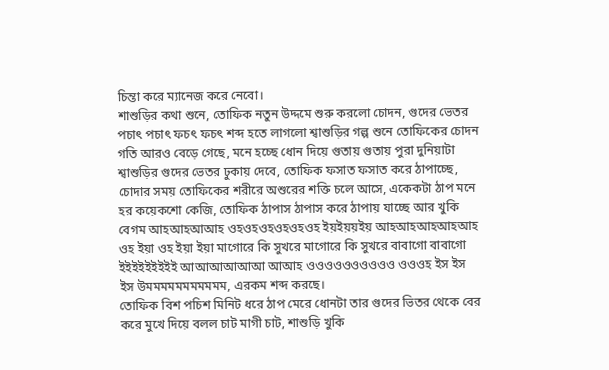চিন্তা করে ম্যানেজ করে নেবো।
শাশুড়ির কথা শুনে, তোফিক নতুন উদ্দমে শুরু করলো চোদন, গুদের ভেতর পচাৎ পচাৎ ফচৎ ফচৎ শব্দ হতে লাগলো শ্বাশুড়ির গল্প শুনে তোফিকের চোদন গতি আরও বেড়ে গেছে, মনে হচ্ছে ধোন দিয়ে গুতায় গুতায় পুরা দুনিয়াটা শ্বাশুড়ির গুদের ভেতর ঢুকায় দেবে, তোফিক ফসাত ফসাত করে ঠাপাচ্ছে, চোদার সময় তোফিকের শরীরে অশুরের শক্তি চলে আসে, একেকটা ঠাপ মনে হর কয়েকশো কেজি, তোফিক ঠাপাস ঠাপাস করে ঠাপায় যাচ্ছে আর খুকি বেগম আহআহআআহ ওহওহওহওহওহওহ ইয়ইয়য়ইয় আহআহআহআহআহ ওহ ইয়া ওহ ইয়া ইয়া মাগোরে কি সুখরে মাগোরে কি সুখরে বাবাগো বাবাগো ইইইইইইইইই আআআআআআ আআহ ওওওওওওওওওও ওওওহ ইস ইস ইস উমমমমমমমমমমম, এরকম শব্দ করছে।
তোফিক বিশ পচিশ মিনিট ধরে ঠাপ মেরে ধোনটা তার গুদের ভিতর থেকে বের করে মুখে দিয়ে বলল চাট মাগী চাট, শাশুড়ি খুকি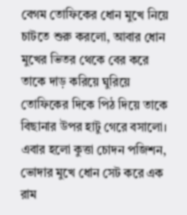বেগম তোফিকের ধোন মুখে নিয়ে চাটতে শুরু করলো, আবার ধোন মুখের ভিতর থেকে বের করে তাকে দাড় করিয়ে ঘুরিয়ে তোফিকের দিকে পিঠ দিয়ে তাকে বিছানার উপর হাটু গেরে বসালো।
এবার হলো কুত্তা চোদন পজিশন, ভোদার মুখে ধোন সেট করে এক রাম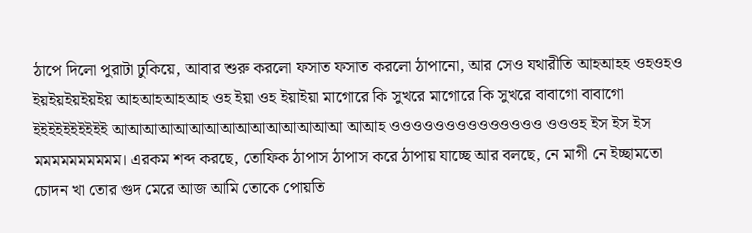ঠাপে দিলো পুরাটা ঢুকিয়ে, আবার শুরু করলো ফসাত ফসাত করলো ঠাপানো, আর সেও যথারীতি আহআহহ ওহওহও ইয়ইয়ইয়ইয়ইয় আহআহআহআহ ওহ ইয়া ওহ ইয়াইয়া মাগোরে কি সুখরে মাগোরে কি সুখরে বাবাগো বাবাগো ইইইইইইইইইই আআআআআআআআআআআআআআআ আআহ ওওওওওওওওওওওওওও ওওওহ ইস ইস ইস মমমমমমমমমম। এরকম শব্দ করছে, তোফিক ঠাপাস ঠাপাস করে ঠাপায় যাচ্ছে আর বলছে, নে মাগী নে ইচ্ছামতো চোদন খা তোর গুদ মেরে আজ আমি তোকে পোয়তি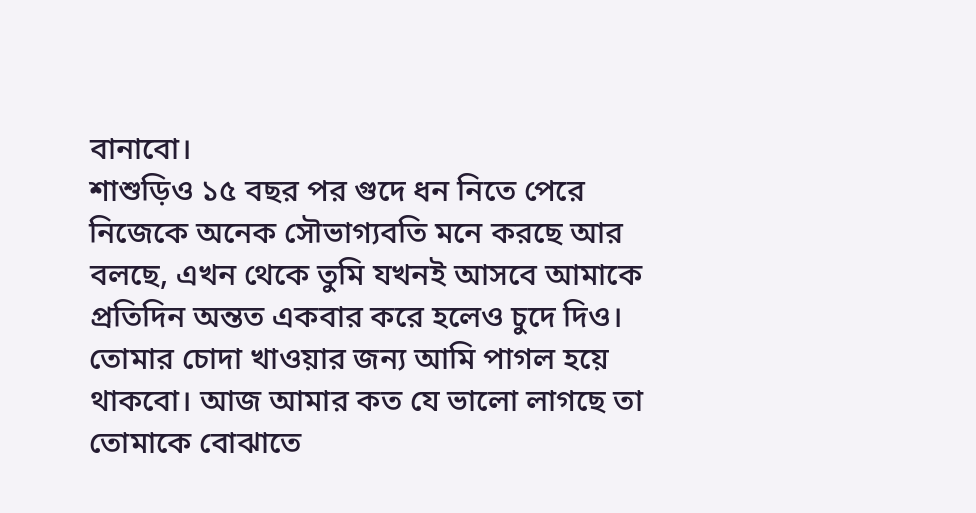বানাবো।
শাশুড়িও ১৫ বছর পর গুদে ধন নিতে পেরে নিজেকে অনেক সৌভাগ্যবতি মনে করছে আর বলছে, এখন থেকে তুমি যখনই আসবে আমাকে প্রতিদিন অন্তত একবার করে হলেও চুদে দিও। তোমার চোদা খাওয়ার জন্য আমি পাগল হয়ে থাকবো। আজ আমার কত যে ভালো লাগছে তা তোমাকে বোঝাতে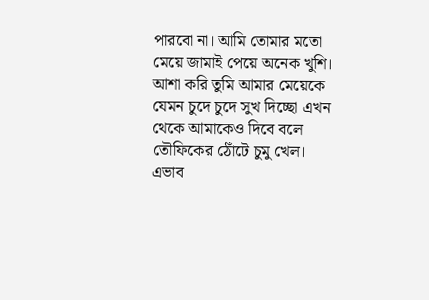পারবো না। আমি তোমার মতো মেয়ে জামাই পেয়ে অনেক খুশি। আশা করি তুমি আমার মেয়েকে যেমন চুদে চুদে সুখ দিচ্ছো এখন থেকে আমাকেও দিবে বলে তৌফিকের ঠোঁটে চুমু খেল।
এভাব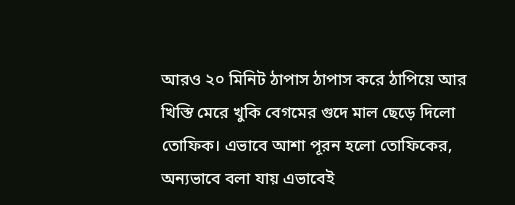আরও ২০ মিনিট ঠাপাস ঠাপাস করে ঠাপিয়ে আর খিস্তি মেরে খুকি বেগমের গুদে মাল ছেড়ে দিলো তোফিক। এভাবে আশা পূরন হলো তোফিকের, অন্যভাবে বলা যায় এভাবেই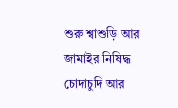শুরু শ্বাশুড়ি আর জামাইর নিষিদ্ধ চোদাচুদি আর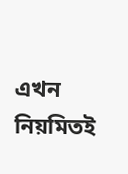এখন নিয়মিতই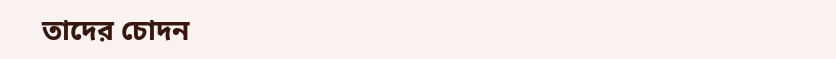তাদের চোদন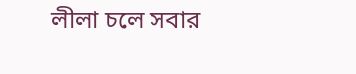লীলা চলে সবার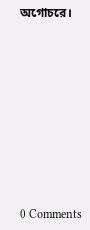অগোচরে।











0 Comments